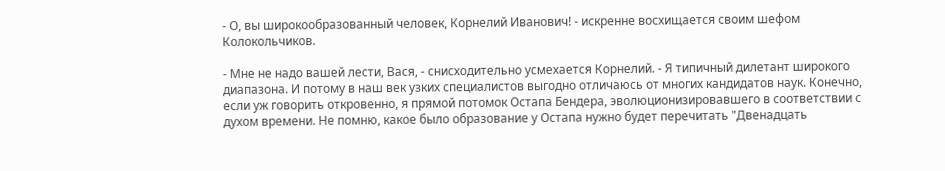- О, вы широкообразованный человек, Корнелий Иванович! - искренне восхищается своим шефом Колокольчиков.

- Мне не надо вашей лести, Вася, - снисходительно усмехается Корнелий. - Я типичный дилетант широкого диапазона. И потому в наш век узких специалистов выгодно отличаюсь от многих кандидатов наук. Конечно, если уж говорить откровенно, я прямой потомок Остапа Бендера, эволюционизировавшего в соответствии с духом времени. Не помню, какое было образование у Остапа нужно будет перечитать "Двенадцать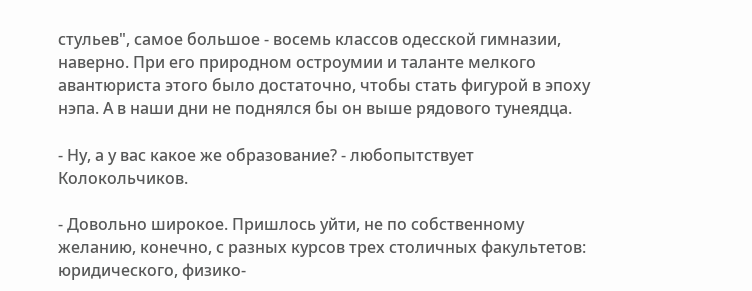стульев", самое большое - восемь классов одесской гимназии, наверно. При его природном остроумии и таланте мелкого авантюриста этого было достаточно, чтобы стать фигурой в эпоху нэпа. А в наши дни не поднялся бы он выше рядового тунеядца.

- Ну, а у вас какое же образование? - любопытствует Колокольчиков.

- Довольно широкое. Пришлось уйти, не по собственному желанию, конечно, с разных курсов трех столичных факультетов: юридического, физико-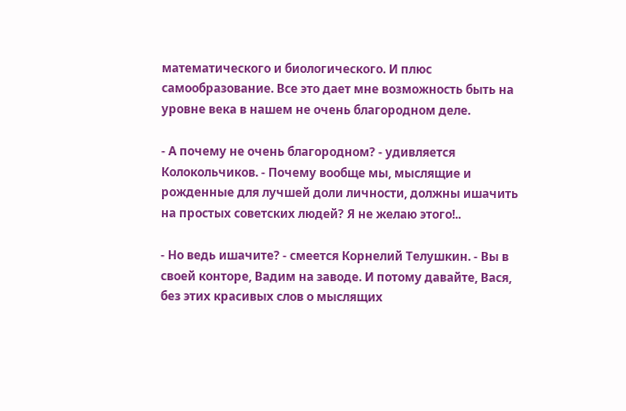математического и биологического. И плюс самообразование. Все это дает мне возможность быть на уровне века в нашем не очень благородном деле.

- А почему не очень благородном? - удивляется Колокольчиков. - Почему вообще мы, мыслящие и рожденные для лучшей доли личности, должны ишачить на простых советских людей? Я не желаю этого!..

- Но ведь ишачите? - смеется Корнелий Телушкин. - Вы в своей конторе, Вадим на заводе. И потому давайте, Вася, без этих красивых слов о мыслящих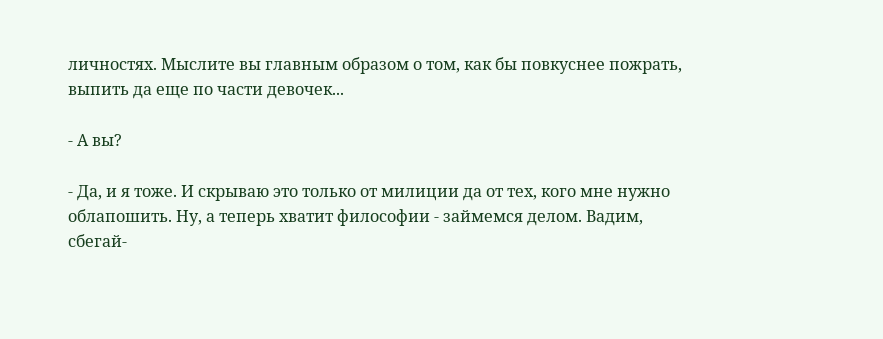личностях. Мыслите вы главным образом о том, как бы повкуснее пожрать, выпить да еще по части девочек...

- А вы?

- Да, и я тоже. И скрываю это только от милиции да от тех, кого мне нужно облапошить. Ну, а теперь хватит философии - займемся делом. Вадим, сбегай-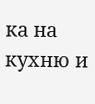ка на кухню и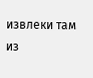извлеки там из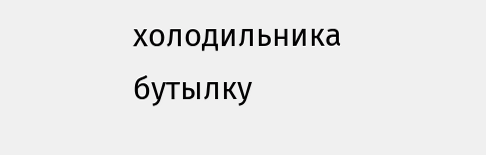холодильника бутылку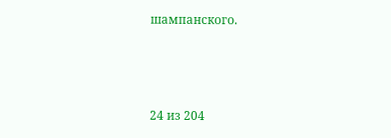шампанского.



24 из 204